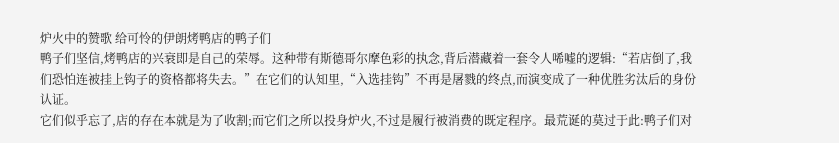炉火中的赞歌 给可怜的伊朗烤鸭店的鸭子们
鸭子们坚信,烤鸭店的兴衰即是自己的荣辱。这种带有斯德哥尔摩色彩的执念,背后潜藏着一套令人唏嘘的逻辑:“若店倒了,我们恐怕连被挂上钩子的资格都将失去。”在它们的认知里,“入选挂钩”不再是屠戮的终点,而演变成了一种优胜劣汰后的身份认证。
它们似乎忘了,店的存在本就是为了收割;而它们之所以投身炉火,不过是履行被消费的既定程序。最荒诞的莫过于此:鸭子们对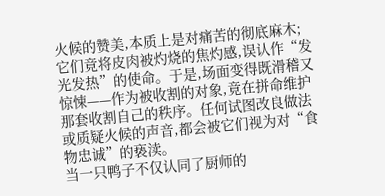火候的赞美,本质上是对痛苦的彻底麻木;它们竟将皮肉被灼烧的焦灼感,误认作“发光发热”的使命。于是,场面变得既滑稽又惊悚——作为被收割的对象,竟在拼命维护那套收割自己的秩序。任何试图改良做法或质疑火候的声音,都会被它们视为对“食物忠诚”的亵渎。
当一只鸭子不仅认同了厨师的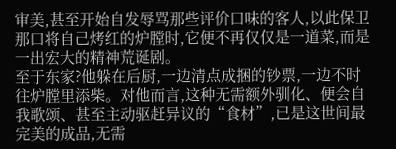审美,甚至开始自发辱骂那些评价口味的客人,以此保卫那口将自己烤红的炉膛时,它便不再仅仅是一道菜,而是一出宏大的精神荒诞剧。
至于东家?他躲在后厨,一边清点成捆的钞票,一边不时往炉膛里添柴。对他而言,这种无需额外驯化、便会自我歌颂、甚至主动驱赶异议的“食材”,已是这世间最完美的成品,无需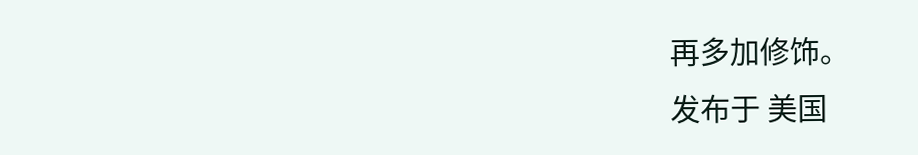再多加修饰。
发布于 美国